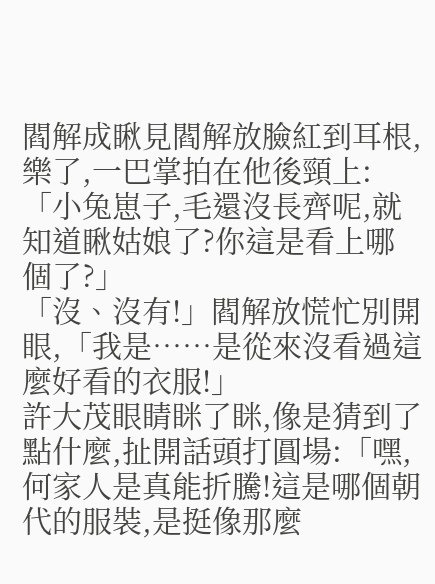閻解成瞅見閻解放臉紅到耳根,樂了,一巴掌拍在他後頸上:「小兔崽子,毛還沒長齊呢,就知道瞅姑娘了?你這是看上哪個了?」
「沒、沒有!」閻解放慌忙別開眼,「我是……是從來沒看過這麼好看的衣服!」
許大茂眼睛眯了眯,像是猜到了點什麼,扯開話頭打圓場:「嘿,何家人是真能折騰!這是哪個朝代的服裝,是挺像那麼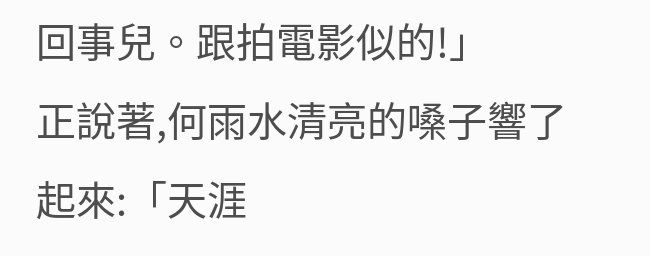回事兒。跟拍電影似的!」
正說著,何雨水清亮的嗓子響了起來:「天涯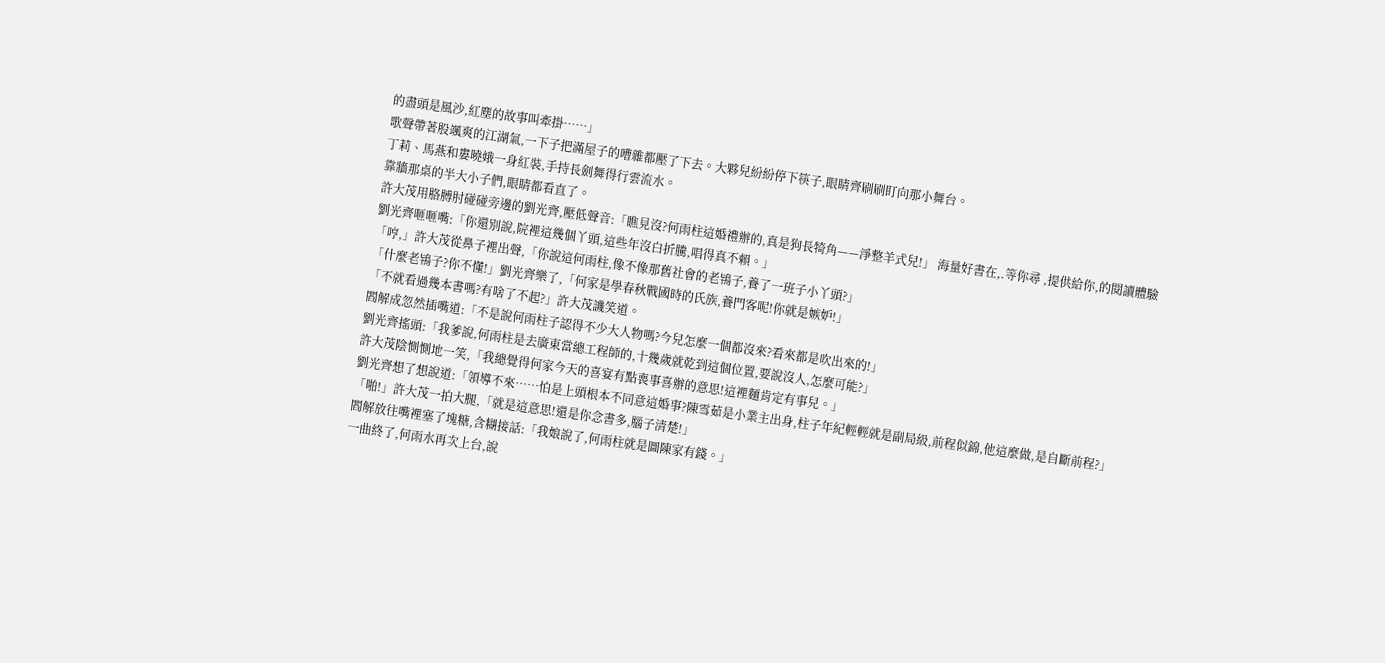的盡頭是風沙,紅塵的故事叫牽掛……」
歌聲帶著股颯爽的江湖氣,一下子把滿屋子的嘈雜都壓了下去。大夥兒紛紛停下筷子,眼睛齊刷刷盯向那小舞台。
丁莉、馬燕和婁曉娥一身紅裝,手持長劍舞得行雲流水。
靠牆那桌的半大小子們,眼睛都看直了。
許大茂用胳膊肘碰碰旁邊的劉光齊,壓低聲音:「瞧見沒?何雨柱這婚禮辦的,真是狗長犄角——淨整羊式兒!」 海量好書在,.等你尋 ,提供給你,的閱讀體驗
劉光齊咂咂嘴:「你還別說,院裡這幾個丫頭,這些年沒白折騰,唱得真不賴。」
「哼,」許大茂從鼻子裡出聲,「你說這何雨柱,像不像那舊社會的老鴇子,養了一班子小丫頭?」
「什麼老鴇子?你不懂!」劉光齊樂了,「何家是學春秋戰國時的氏族,養門客呢!你就是嫉妒!」
「不就看過幾本書嗎?有啥了不起?」許大茂譏笑道。
閻解成忽然插嘴道:「不是說何雨柱子認得不少大人物嗎?今兒怎麼一個都沒來?看來都是吹出來的!」
劉光齊搖頭:「我爹說,何雨柱是去廣東當總工程師的,十幾歲就乾到這個位置,要說沒人,怎麼可能?」
許大茂陰惻惻地一笑,「我總覺得何家今天的喜宴有點喪事喜辦的意思!這裡麵肯定有事兒。」
劉光齊想了想說道:「領導不來……怕是上頭根本不同意這婚事?陳雪茹是小業主出身,柱子年紀輕輕就是副局級,前程似錦,他這麼做,是自斷前程?」
「啪!」許大茂一拍大腿,「就是這意思!還是你念書多,腦子清楚!」
閻解放往嘴裡塞了塊糖,含糊接話:「我娘說了,何雨柱就是圖陳家有錢。」
一曲終了,何雨水再次上台,說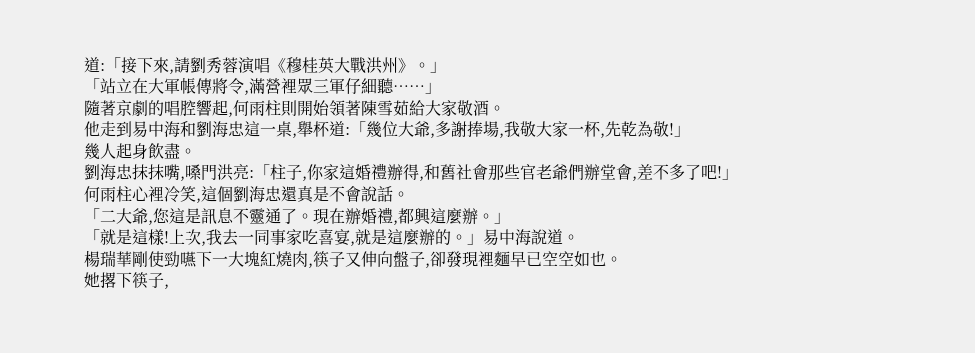道:「接下來,請劉秀蓉演唱《穆桂英大戰洪州》。」
「站立在大軍帳傳將令,滿營裡眾三軍仔細聽……」
隨著京劇的唱腔響起,何雨柱則開始領著陳雪茹給大家敬酒。
他走到易中海和劉海忠這一桌,舉杯道:「幾位大爺,多謝捧場,我敬大家一杯,先乾為敬!」
幾人起身飲盡。
劉海忠抹抹嘴,嗓門洪亮:「柱子,你家這婚禮辦得,和舊社會那些官老爺們辦堂會,差不多了吧!」
何雨柱心裡冷笑,這個劉海忠還真是不會說話。
「二大爺,您這是訊息不靈通了。現在辦婚禮,都興這麼辦。」
「就是這樣!上次,我去一同事家吃喜宴,就是這麼辦的。」易中海說道。
楊瑞華剛使勁嚥下一大塊紅燒肉,筷子又伸向盤子,卻發現裡麵早已空空如也。
她撂下筷子,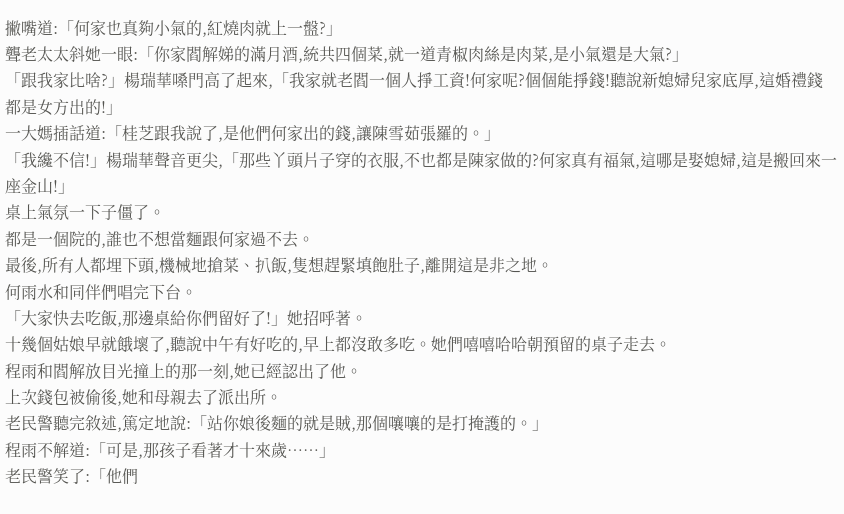撇嘴道:「何家也真夠小氣的,紅燒肉就上一盤?」
聾老太太斜她一眼:「你家閻解娣的滿月酒,統共四個菜,就一道青椒肉絲是肉菜,是小氣還是大氣?」
「跟我家比啥?」楊瑞華嗓門高了起來,「我家就老閻一個人掙工資!何家呢?個個能掙錢!聽說新媳婦兒家底厚,這婚禮錢都是女方出的!」
一大媽插話道:「桂芝跟我說了,是他們何家出的錢,讓陳雪茹張羅的。」
「我纔不信!」楊瑞華聲音更尖,「那些丫頭片子穿的衣服,不也都是陳家做的?何家真有福氣,這哪是娶媳婦,這是搬回來一座金山!」
桌上氣氛一下子僵了。
都是一個院的,誰也不想當麵跟何家過不去。
最後,所有人都埋下頭,機械地搶菜、扒飯,隻想趕緊填飽肚子,離開這是非之地。
何雨水和同伴們唱完下台。
「大家快去吃飯,那邊桌給你們留好了!」她招呼著。
十幾個姑娘早就餓壞了,聽說中午有好吃的,早上都沒敢多吃。她們嘻嘻哈哈朝預留的桌子走去。
程雨和閻解放目光撞上的那一刻,她已經認出了他。
上次錢包被偷後,她和母親去了派出所。
老民警聽完敘述,篤定地說:「站你娘後麵的就是賊,那個嚷嚷的是打掩護的。」
程雨不解道:「可是,那孩子看著才十來歲……」
老民警笑了:「他們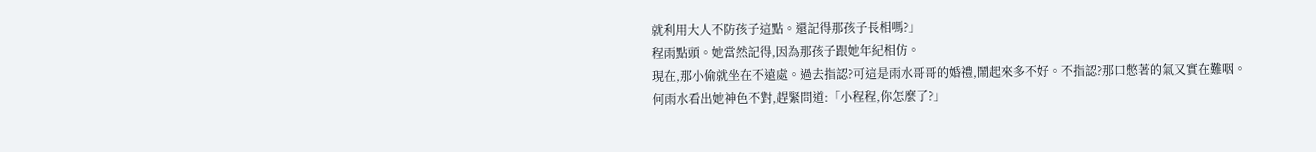就利用大人不防孩子這點。還記得那孩子長相嗎?」
程雨點頭。她當然記得,因為那孩子跟她年紀相仿。
現在,那小偷就坐在不遠處。過去指認?可這是雨水哥哥的婚禮,鬧起來多不好。不指認?那口憋著的氣又實在難咽。
何雨水看出她神色不對,趕緊問道:「小程程,你怎麼了?」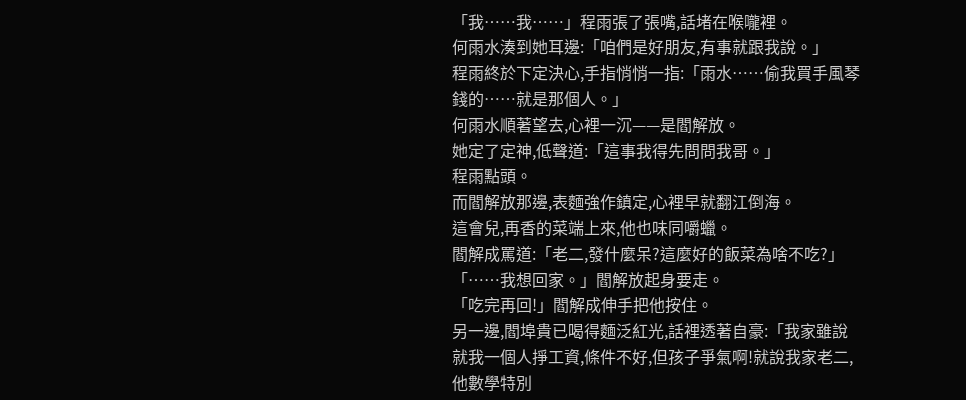「我……我……」程雨張了張嘴,話堵在喉嚨裡。
何雨水湊到她耳邊:「咱們是好朋友,有事就跟我說。」
程雨終於下定決心,手指悄悄一指:「雨水……偷我買手風琴錢的……就是那個人。」
何雨水順著望去,心裡一沉——是閻解放。
她定了定神,低聲道:「這事我得先問問我哥。」
程雨點頭。
而閻解放那邊,表麵強作鎮定,心裡早就翻江倒海。
這會兒,再香的菜端上來,他也味同嚼蠟。
閻解成罵道:「老二,發什麼呆?這麼好的飯菜為啥不吃?」
「……我想回家。」閻解放起身要走。
「吃完再回!」閻解成伸手把他按住。
另一邊,閻埠貴已喝得麵泛紅光,話裡透著自豪:「我家雖說就我一個人掙工資,條件不好,但孩子爭氣啊!就說我家老二,他數學特別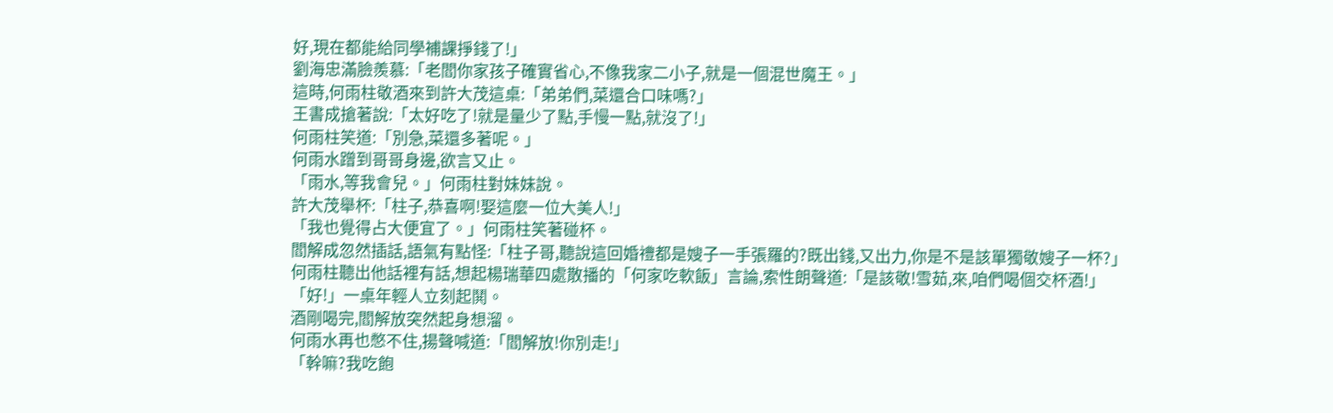好,現在都能給同學補課掙錢了!」
劉海忠滿臉羨慕:「老閻你家孩子確實省心,不像我家二小子,就是一個混世魔王。」
這時,何雨柱敬酒來到許大茂這桌:「弟弟們,菜還合口味嗎?」
王書成搶著說:「太好吃了!就是量少了點,手慢一點,就沒了!」
何雨柱笑道:「別急,菜還多著呢。」
何雨水蹭到哥哥身邊,欲言又止。
「雨水,等我會兒。」何雨柱對妹妹說。
許大茂舉杯:「柱子,恭喜啊!娶這麼一位大美人!」
「我也覺得占大便宜了。」何雨柱笑著碰杯。
閻解成忽然插話,語氣有點怪:「柱子哥,聽說這回婚禮都是嫂子一手張羅的?既出錢,又出力,你是不是該單獨敬嫂子一杯?」
何雨柱聽出他話裡有話,想起楊瑞華四處散播的「何家吃軟飯」言論,索性朗聲道:「是該敬!雪茹,來,咱們喝個交杯酒!」
「好!」一桌年輕人立刻起鬨。
酒剛喝完,閻解放突然起身想溜。
何雨水再也憋不住,揚聲喊道:「閻解放!你別走!」
「幹嘛?我吃飽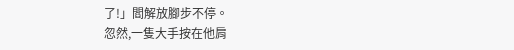了!」閻解放腳步不停。
忽然,一隻大手按在他肩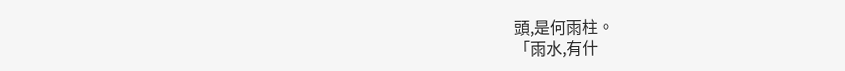頭,是何雨柱。
「雨水,有什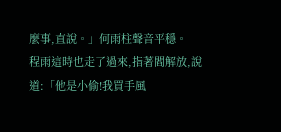麼事,直說。」何雨柱聲音平穩。
程雨這時也走了過來,指著閻解放,說道:「他是小偷!我買手風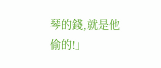琴的錢,就是他偷的!」